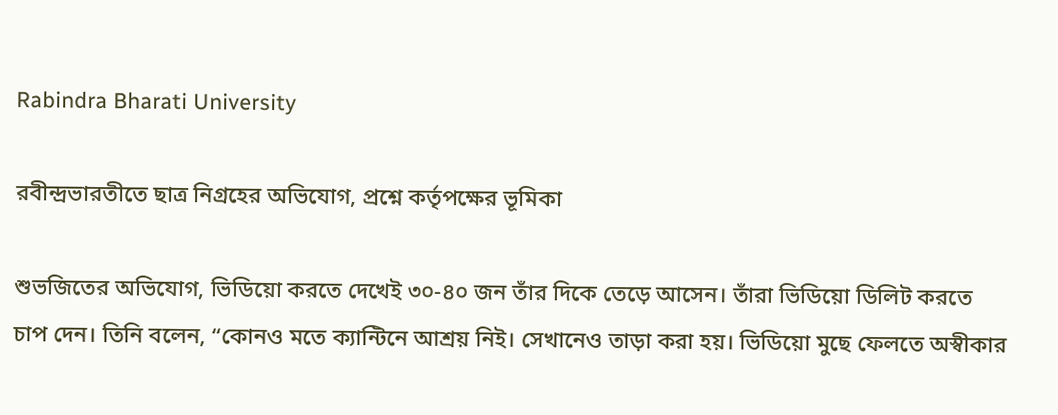Rabindra Bharati University

রবীন্দ্রভারতীতে ছাত্র নিগ্রহের অভিযোগ, প্রশ্নে কর্তৃপক্ষের ভূমিকা

শুভজিতের অভিযোগ, ভিডিয়ো করতে দেখেই ৩০-৪০ জন তাঁর দিকে তেড়ে আসেন। তাঁরা ভিডিয়ো ডিলিট করতে চাপ দেন। তিনি বলেন, “কোনও মতে ক্যান্টিনে আশ্রয় নিই। সেখানেও তাড়া করা হয়। ভিডিয়ো মুছে ফেলতে অস্বীকার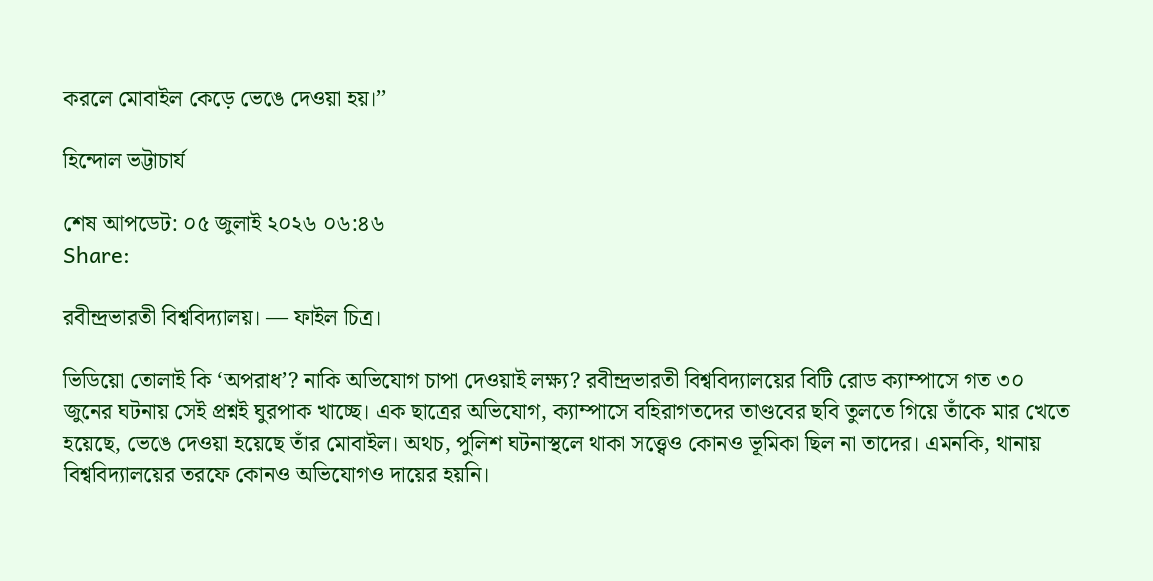করলে মোবাইল কেড়ে ভেঙে দেওয়া হয়।’’

হিন্দোল ভট্টাচার্য

শেষ আপডেট: ০৫ জুলাই ২০২৬ ০৬:৪৬
Share:

রবীন্দ্রভারতী বিশ্ববিদ্যালয়। — ফাইল চিত্র।

ভিডিয়ো তোলাই কি ‘অপরাধ’? নাকি অভিযোগ চাপা দেওয়াই লক্ষ্য? রবীন্দ্রভারতী বিশ্ববিদ্যালয়ের বিটি রোড ক্যাম্পাসে গত ৩০ জুনের ঘটনায় সেই প্রশ্নই ঘুরপাক খাচ্ছে। এক ছাত্রের অভিযোগ, ক্যাম্পাসে বহিরাগতদের তাণ্ডবের ছবি তুলতে গিয়ে তাঁকে মার খেতে হয়েছে, ভেঙে দেওয়া হয়েছে তাঁর মোবাইল। অথচ, পুলিশ ঘটনাস্থলে থাকা সত্ত্বেও কোনও ভূমিকা ছিল না তাদের। এমনকি, থানায় বিশ্ববিদ্যালয়ের তরফে কোনও অভিযোগও দায়ের হয়নি।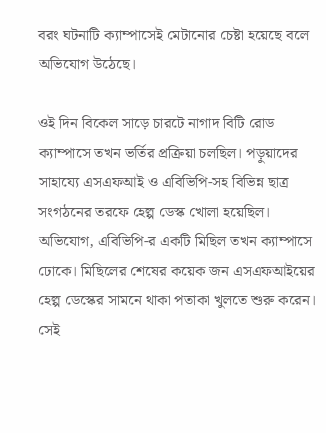বরং ঘটনাটি ক্যাম্পাসেই মেটানোর চেষ্টা হয়েছে বলে অভিযোগ উঠেছে।

ওই দিন বিকেল সাড়ে চারটে নাগাদ বিটি রোড ক্যাম্পাসে তখন ভর্তির প্রক্রিয়া চলছিল। পড়ুয়াদের সাহায্যে এসএফআই ও এবিভিপি-সহ বিভিন্ন ছাত্র সংগঠনের তরফে হেল্প ডেস্ক খোলা হয়েছিল। অভিযোগ, এবিভিপি-র একটি মিছিল তখন ক্যাম্পাসে ঢোকে। মিছিলের শেষের কয়েক জন এসএফআইয়ের হেল্প ডেস্কের সামনে থাকা পতাকা খুলতে শুরু করেন। সেই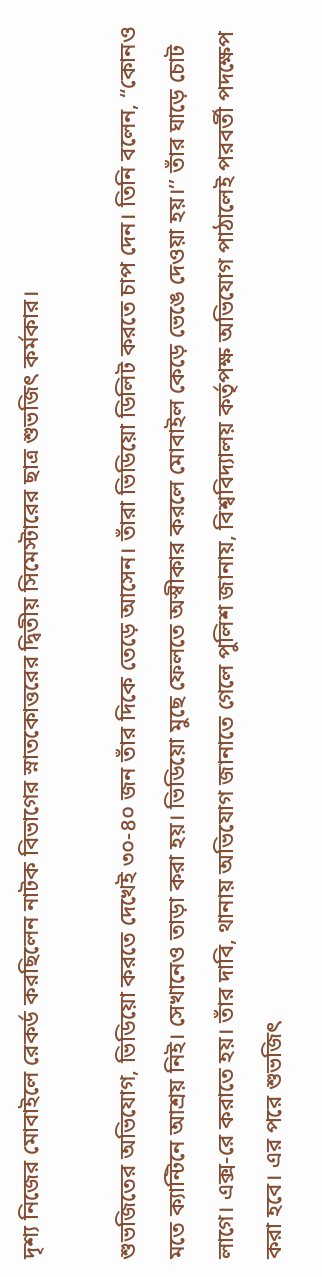দৃশ্য নিজের মোবাইলে রেকর্ড করছিলেন নাটক বিভাগের স্নাতকোত্তরের দ্বিতীয় সিমেস্টারের ছাত্র শুভজিৎ কর্মকার।

শুভজিতের অভিযোগ, ভিডিয়ো করতে দেখেই ৩০-৪০ জন তাঁর দিকে তেড়ে আসেন। তাঁরা ভিডিয়ো ডিলিট করতে চাপ দেন। তিনি বলেন, “কোনও মতে ক্যান্টিনে আশ্রয় নিই। সেখানেও তাড়া করা হয়। ভিডিয়ো মুছে ফেলতে অস্বীকার করলে মোবাইল কেড়ে ভেঙে দেওয়া হয়।’’ তাঁর ঘাড়ে চোট লাগে। এক্স-রে করাতে হয়। তাঁর দাবি, থানায় অভিযোগ জানাতে গেলে পুলিশ জানায়, বিশ্ববিদ্যালয় কর্তৃপক্ষ অভিযোগ পাঠালেই পরবর্তী পদক্ষেপ করা হবে। এর পরে শুভজিৎ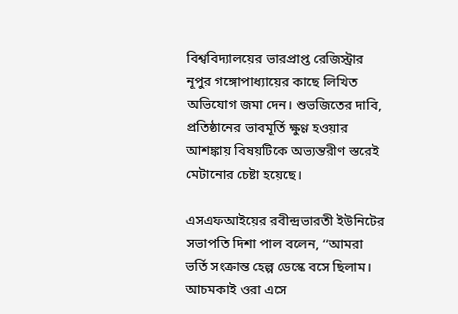বিশ্ববিদ্যালয়ের ভারপ্রাপ্ত রেজিস্ট্রার নূপুর গঙ্গোপাধ্যায়ের কাছে লিখিত অভিযোগ জমা দেন। শুভজিতের দাবি, প্রতিষ্ঠানের ভাবমূর্তি ক্ষুণ্ণ হওয়ার আশঙ্কায় বিষয়টিকে অভ্যন্তরীণ স্তরেই মেটানোর চেষ্টা হয়েছে।

এসএফআইয়ের রবীন্দ্রভারতী ইউনিটের সভাপতি দিশা পাল বলেন, ‘‘আমরা ভর্তি সংক্রান্ত হেল্প ডেস্কে বসে ছিলাম। আচমকাই ওরা এসে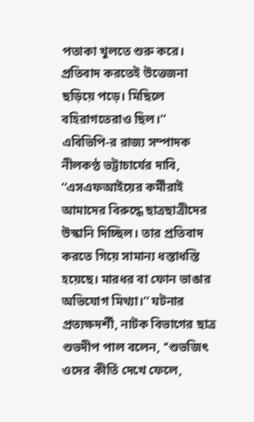পতাকা খুলতে শুরু করে। প্রতিবাদ করতেই উত্তেজনা ছড়িয়ে পড়ে। মিছিলে বহিরাগতেরাও ছিল।’’ এবিভিপি-র রাজ্য সম্পাদক নীলকণ্ঠ ভট্টাচার্যের দাবি, ‘‘এসএফআইয়ের কর্মীরাই আমাদের বিরুদ্ধে ছাত্রছাত্রীদের উস্কানি দিচ্ছিল। তার প্রতিবাদ করতে গিয়ে সামান্য ধস্তাধস্তি হয়েছে। মারধর বা ফোন ভাঙার অভিযোগ মিথ্যা।’’ ঘটনার প্রত্যক্ষদর্শী, নাটক বিভাগের ছাত্র শুভদীপ পাল বলেন, ‘‘শুভজিৎ ওদের কীর্তি দেখে ফেলে,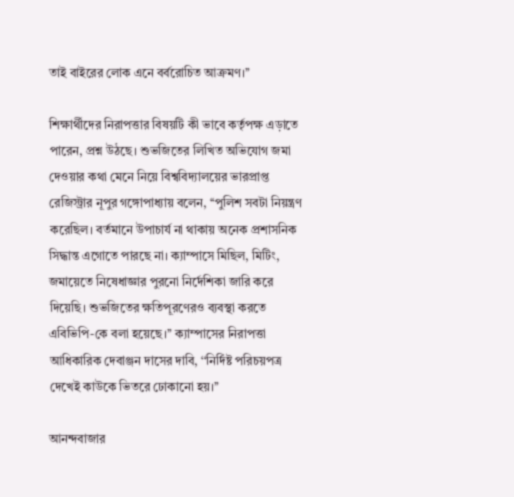তাই বাইরের লোক এনে বর্বরোচিত আক্রমণ।’’

শিক্ষার্থীদের নিরাপত্তার বিষয়টি কী ভাবে কর্তৃপক্ষ এড়াতে পারেন, প্রশ্ন উঠছে। শুভজিতের লিখিত অভিযোগ জমা দেওয়ার কথা মেনে নিয়ে বিশ্ববিদ্যালয়ের ভারপ্রাপ্ত রেজিস্ট্রার নূপুর গঙ্গোপাধ্যায় বলেন, ‘‘পুলিশ সবটা নিয়ন্ত্রণ করেছিল। বর্তমানে উপাচার্য না থাকায় অনেক প্রশাসনিক সিদ্ধান্ত এগোতে পারছে না। ক্যাম্পাসে মিছিল, মিটিং, জমায়েতে নিষেধাজ্ঞার পুরনো নির্দেশিকা জারি করে দিয়েছি। শুভজিতের ক্ষতিপূরণেরও ব্যবস্থা করতে এবিভিপি-কে বলা হয়েছে।’’ ক্যাম্পাসের নিরাপত্তা আধিকারিক দেবাঞ্জন দাসের দাবি, ‘‘নির্দিষ্ট পরিচয়পত্র দেখেই কাউকে ভিতরে ঢোকানো হয়।’’

আনন্দবাজার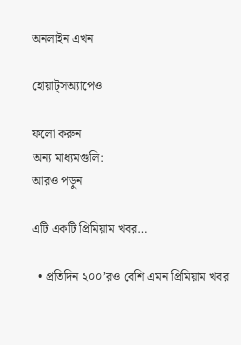অনলাইন এখন

হোয়াট্‌সঅ্যাপেও

ফলো করুন
অন্য মাধ্যমগুলি:
আরও পড়ুন

এটি একটি প্রিমিয়াম খবর…

  • প্রতিদিন ২০০’রও বেশি এমন প্রিমিয়াম খবর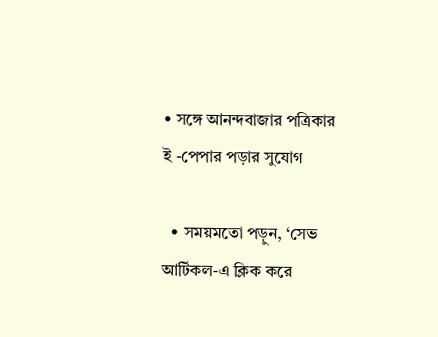• সঙ্গে আনন্দবাজার পত্রিকার ই -পেপার পড়ার সুযোগ

  • সময়মতো পড়ুন, ‘সেভ আর্টিকল-এ ক্লিক করে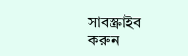সাবস্ক্রাইব করুন